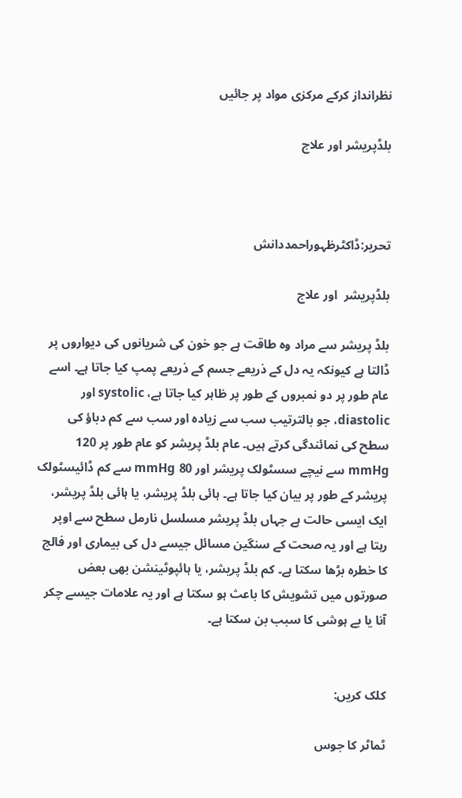نظرانداز کرکے مرکزی مواد پر جائیں

بلڈپریشر اور علاج



تحریر:ڈاکٹرظہوراحمددانش

بلڈپریشر  اور علاج

بلڈ پریشر سے مراد وہ طاقت ہے جو خون کی شریانوں کی دیواروں پر ڈالتا ہے کیونکہ یہ دل کے ذریعے جسم کے ذریعے پمپ کیا جاتا ہے۔ اسے عام طور پر دو نمبروں کے طور پر ظاہر کیا جاتا ہے، systolic اور diastolic، جو بالترتیب سب سے زیادہ اور سب سے کم دباؤ کی سطح کی نمائندگی کرتے ہیں۔ عام بلڈ پریشر کو عام طور پر 120 mmHg سے نیچے سسٹولک پریشر اور 80 mmHg سے کم ڈائیسٹولک پریشر کے طور پر بیان کیا جاتا ہے۔ ہائی بلڈ پریشر، یا ہائی بلڈ پریشر، ایک ایسی حالت ہے جہاں بلڈ پریشر مسلسل نارمل سطح سے اوپر رہتا ہے اور یہ صحت کے سنگین مسائل جیسے دل کی بیماری اور فالج کا خطرہ بڑھا سکتا ہے۔ کم بلڈ پریشر، یا ہائپوٹینشن بھی بعض صورتوں میں تشویش کا باعث ہو سکتا ہے اور یہ علامات جیسے چکر آنا یا بے ہوشی کا سبب بن سکتا ہے۔


کلک کریں:

ٹماٹر کا جوس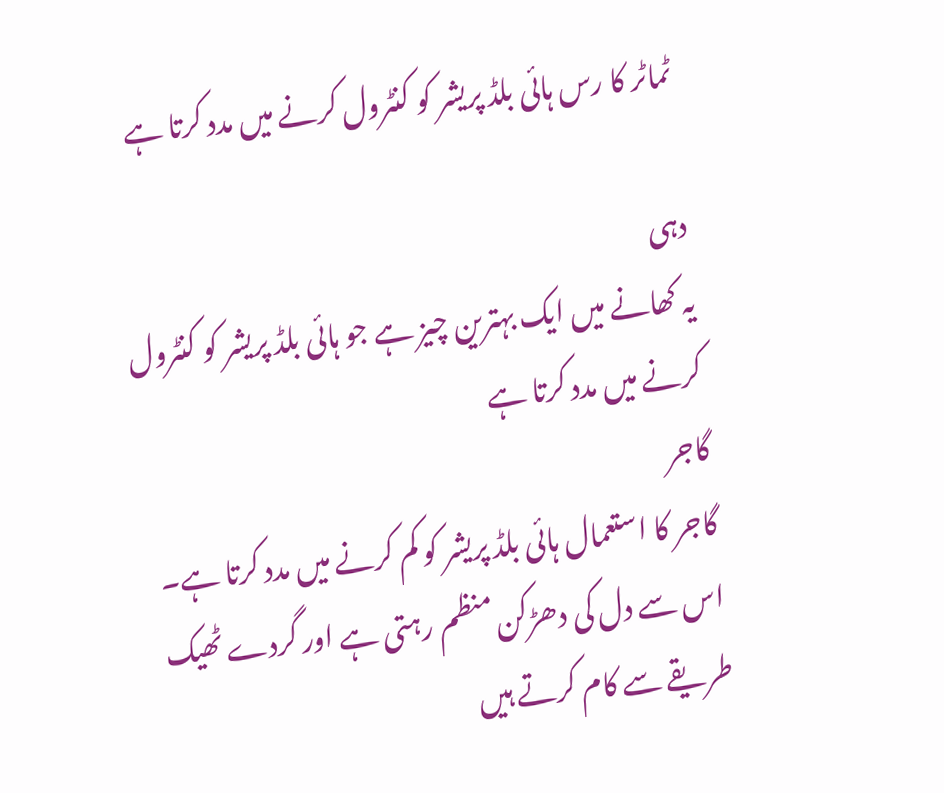ٹماٹر کا رس ہائی بلڈ پریشر کو کنٹرول کرنے میں مدد کرتا ہے

دہی
یہ کھانے میں ایک بہترین چیز ہے جو ہائی بلڈ پریشر کو کنٹرول کرنے میں مدد کرتا ہے
گاجر
گاجر کا استعمال ہائی بلڈ پریشر کو کم کرنے میں مدد کرتا ہے۔ اس سے دل کی دھڑکن منظم رہتی ہے اور گردے ٹھیک طریقے سے کام کرتے ہیں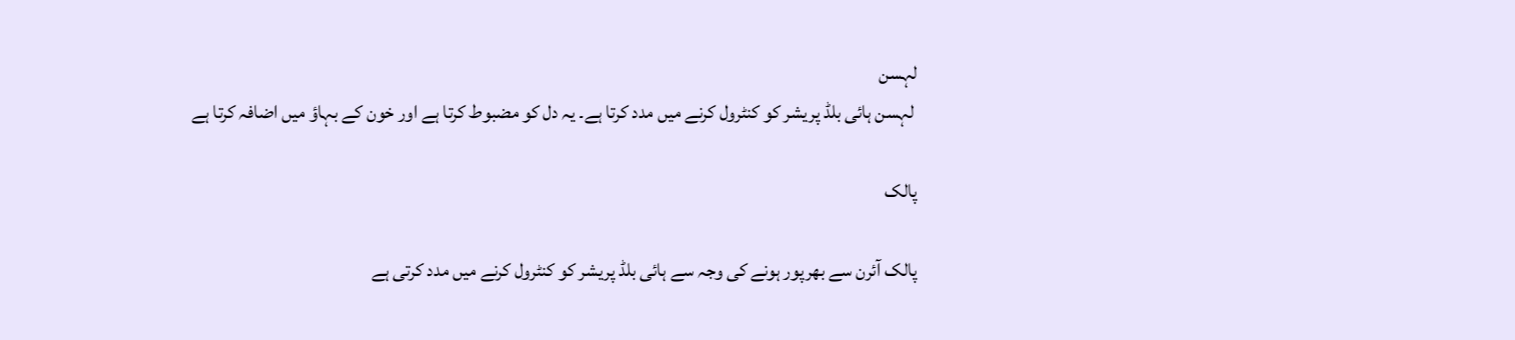لہسن
 لہسن ہائی بلڈ پریشر کو کنٹرول کرنے میں مدد کرتا ہے۔ یہ دل کو مضبوط کرتا ہے اور خون کے بہاؤ میں اضافہ کرتا ہے

پالک

پالک آئرن سے بھرپور ہونے کی وجہ سے ہائی بلڈ پریشر کو کنٹرول کرنے میں مدد کرتی ہے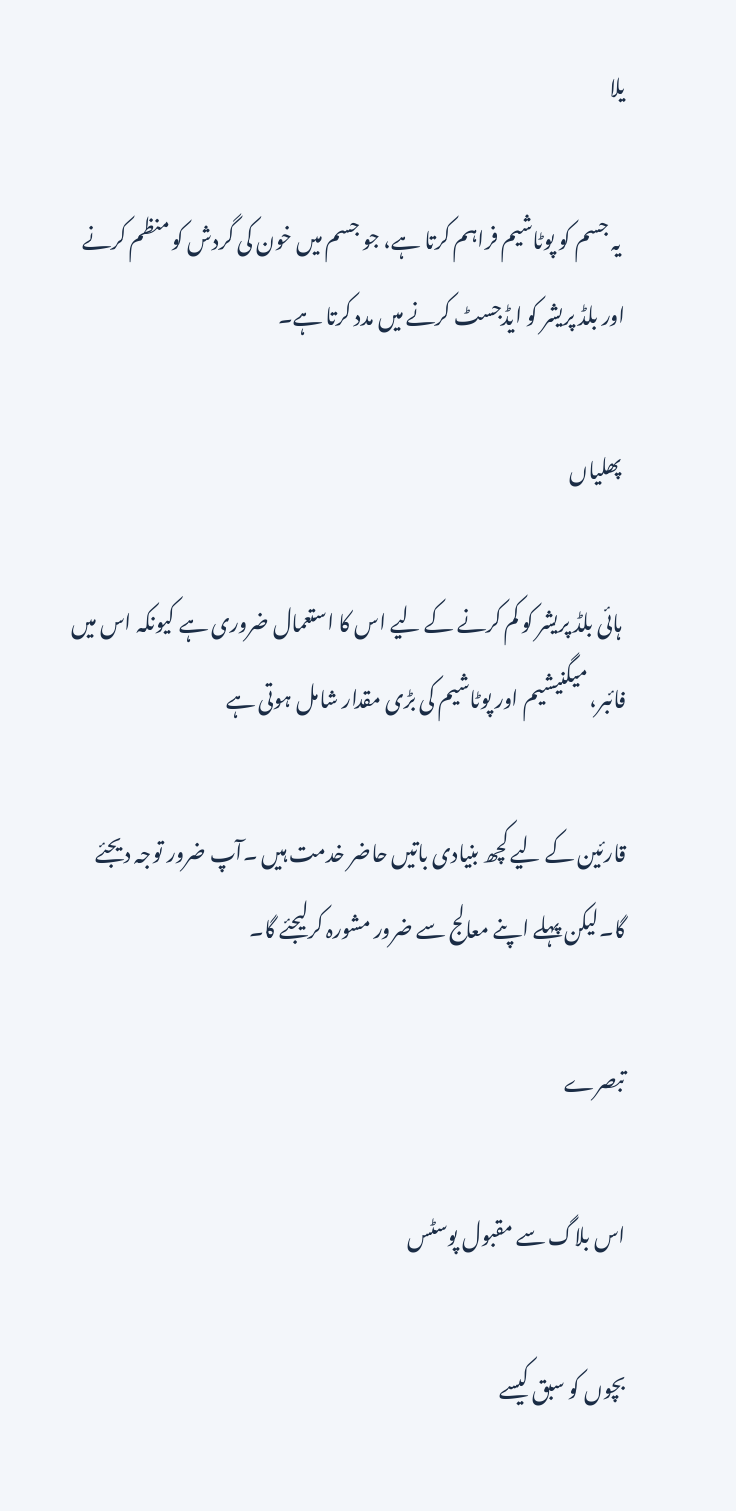یلا

 یہ جسم کو پوٹاشیم فراہم کرتا ہے، جو جسم میں خون کی گردش کو منظم کرنے اور بلڈ پریشر کو ایڈجسٹ کرنے میں مدد کرتا ہے۔

 پھلیاں

 ہائی بلڈ پریشر کو کم کرنے کے لیے اس کا استعمال ضروری ہے کیونکہ اس میں فائبر، میگنیشیم اور پوٹاشیم کی بڑی مقدار شامل ہوتی ہے

قارئین کے لیے کچھ بنیادی باتیں حاضر خدمت ہیں ۔آپ ضرور توجہ دیجئے گا۔لیکن پہلے اپنے معالج سے ضرور مشورہ کرلیجئے گا۔

تبصرے

اس بلاگ سے مقبول پوسٹس

بچوں کو سبق کیسے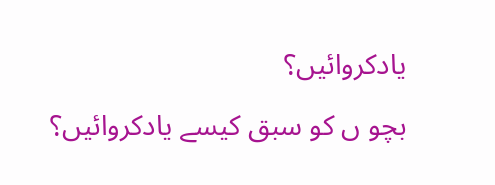یادکروائیں؟

بچو ں کو سبق کیسے یادکروائیں؟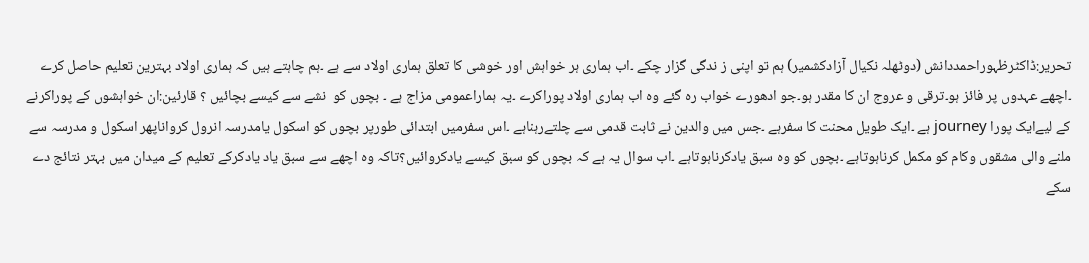تحریر:ڈاکٹرظہوراحمددانش (دوٹھلہ نکیال آزادکشمیر) ہم تو اپنی ز ندگی گزار چکے ۔اب ہماری ہر خواہش اور خوشی کا تعلق ہماری اولاد سے ہے ۔ہم چاہتے ہیں کہ ہماری اولاد بہترین تعلیم حاصل کرے ۔اچھے عہدوں پر فائز ہو۔ترقی و عروج ان کا مقدر ہو۔جو ادھورے خواب رہ گئے وہ اب ہماری اولاد پوراکرے ۔یہ ہماراعمومی مزاج ہے ۔ بچوں کو  نشے سے کیسے بچائیں ؟ قارئین:ان خواہشوں کے پوراکرنے کے لیےایک پورا journey ہے ۔ایک طویل محنت کا سفرہے ۔جس میں والدین نے ثابت قدمی سے چلتےرہناہے ۔اس سفرمیں ابتدائی طورپر بچوں کو اسکول یامدرسہ انرول کرواناپھر اسکول و مدرسہ سے ملنے والی مشقوں وکام کو مکمل کرناہوتاہے ۔بچوں کو وہ سبق یادکرناہوتاہے ۔اب سوال یہ ہے کہ بچوں کو سبق کیسے یادکروائیں؟تاکہ وہ اچھے سے سبق یاد یادکرکے تعلیم کے میدان میں بہتر نتائج دے سکے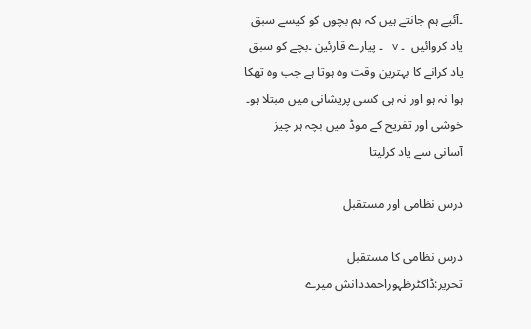۔آئیے ہم جانتے ہیں کہ ہم بچوں کو کیسے سبق یاد کروائیں  ۔ v   ۔ پیارے قارئین ۔بچے کو سبق یاد کرانے کا بہترین وقت وہ ہوتا ہے جب وہ تھکا ہوا نہ ہو اور نہ ہی کسی پریشانی میں مبتلا ہو۔ خوشی اور تفریح کے موڈ میں بچہ ہر چیز آسانی سے یاد کرلیتا

درس نظامی اور مستقبل

درس نظامی کا مستقبل تحریر:ڈاکٹرظہوراحمددانش میرے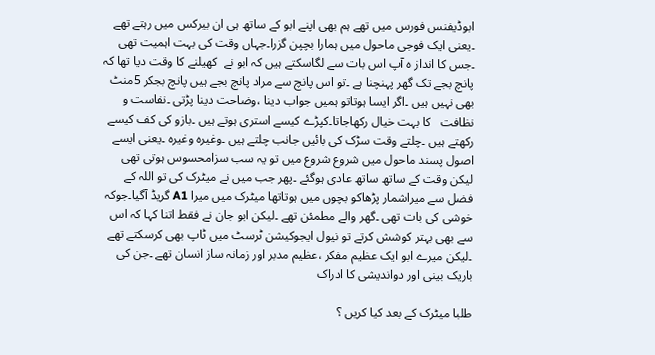ابوڈیفنس فورس میں تھے ہم بھی اپنے ابو کے ساتھ ہی ان بیرکس میں رہتے تھے ۔یعنی ایک فوجی ماحول میں ہمارا بچپن گزرا۔جہاں وقت کی بہت اہمیت تھی ۔جس کا انداز ہ آپ اس بات سے لگاسکتے ہیں کہ ابو نے  کھیلنے کا وقت دیا تھا کہ پانچ بجے تک گھر پہنچنا ہے ۔تو اس پانچ سے مراد پانچ بجے ہیں پانچ بجکر 5منٹ بھی نہیں ہیں ۔اگر ایسا ہوتاتو ہمیں جواب دینا ،وضاحت دینا پڑتی ۔نفاست و نظافت   کا بہت خیال رکھاجاتا۔کپڑے کیسے استری ہوتے ہیں ۔بازو کی کف کیسے رکھتے ہیں ۔چلتے وقت سڑک کی بائیں جانب چلتے ہیں ۔وغیرہ وغیرہ ۔یعنی ایسے اصول پسند ماحول میں شروع شروع میں تو یہ سب سزامحسوس ہوتی تھی لیکن وقت کے ساتھ ساتھ عادی ہوگئے ۔پھر جب میں نے میٹرک کی تو اللہ کے فضل سے میراشمار پڑھاکو بچوں میں ہوتاتھا میٹرک میں میرا A1 گریڈ آگیا۔جوکہ خوشی کی بات تھی ۔گھر والے مطمئن تھے ۔لیکن ابو جان نے فقط اتنا کہا کہ اس سے بھی بہتر کوشش کرتے تو نیول ایجوکیشن ٹرسٹ میں ٹاپ بھی کرسکتے تھے ۔لیکن میرے ابو ایک عظیم مفکر ،عظیم مدبر اور زمانہ ساز انسان تھے ۔جن کی باریک بینی اور دواندیشی کا ادراک

طلبا میٹرک کے بعد کیا کریں ؟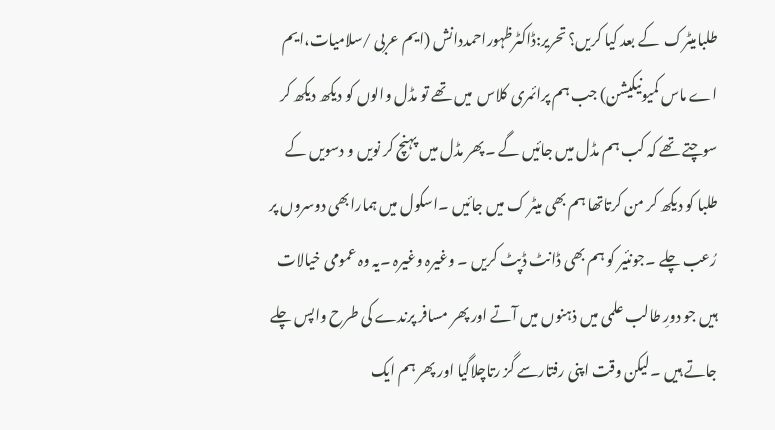طلبامیٹرک  کے بعد کیا کریں؟ تحریر:ڈاکٹرظہوراحمددانش (ایم عربی /سلامیات،ایم اے ماس کمیونیکیشن) جب ہم پرائمری کلاس  میں تھے تو مڈل والوں کو دیکھ دیکھ کر سوچتے تھے کہ کب ہم مڈل میں جائیں گے ۔پھر مڈل میں پہنچ کر نویں و دسویں کے طلبا کو دیکھ کر من کرتاتھا ہم بھی میٹر ک میں جائیں ۔اسکول میں ہمارابھی دوسروں پر رُعب چلے ۔جونئیر کو ہم بھی ڈانٹ ڈپٹ کریں ۔ وغیرہ وغیرہ ۔یہ وہ عمومی خیالات ہیں جو دورِ طالب علمی میں ذہنوں میں آتے اور پھر مسافر پرندے کی طرح واپس چلے جاتے ہیں ۔لیکن وقت اپنی رفتارسے گز رتاچلاگیا اور پھر ہم ایک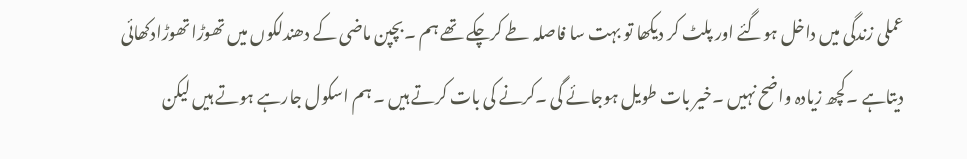عملی زندگی میں داخل ہوگئے اور پلٹ کر دیکھا تو بہت سا فاصلہ طے کرچکے تھے ہم ۔بچپن ماضی کے دھندلکوں میں تھوڑا تھوڑادکھائی دیتاہے ۔کچھ زیادہ واضح نہیں ۔خیر بات طویل ہوجائے گی ۔کرنے کی بات کرتے ہیں ۔ ہم اسکول جارہے ہوتے ہیں لیکن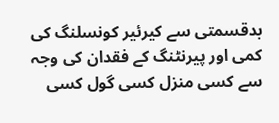بدقسمتی سے کیرئیر کونسلنگ کی کمی اور پیرنٹنگ کے فقدان کی وجہ سے کسی منزل کسی گول کسی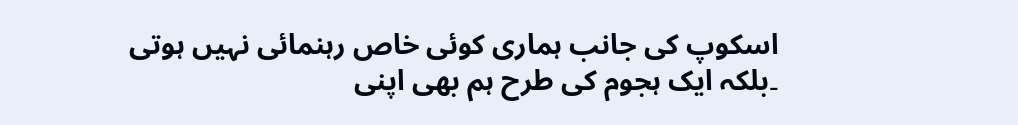اسکوپ کی جانب ہماری کوئی خاص رہنمائی نہیں ہوتی ۔بلکہ ایک ہجوم کی طرح ہم بھی اپنی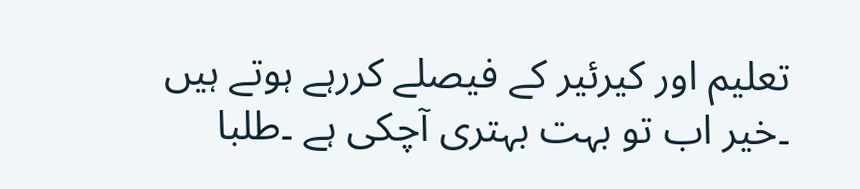تعلیم اور کیرئیر کے فیصلے کررہے ہوتے ہیں ۔خیر اب تو بہت بہتری آچکی ہے ۔طلبا